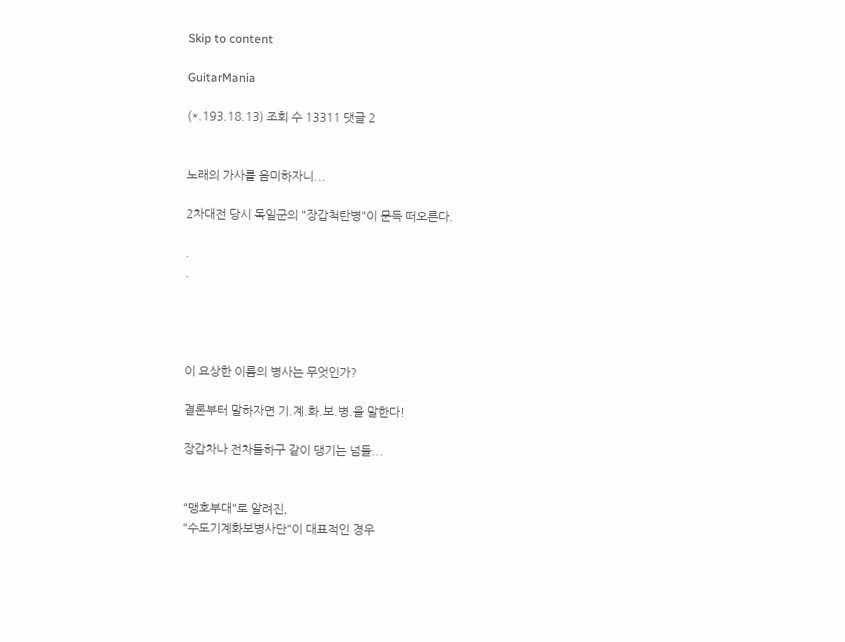Skip to content

GuitarMania

(*.193.18.13) 조회 수 13311 댓글 2


노래의 가사를 음미하자니...

2차대전 당시 독일군의 "장갑척탄병"이 문득 떠오른다.

.
.




이 요상한 이름의 병사는 무엇인가?

결론부터 말하자면 기.계.화.보.병.을 말한다!

장갑차나 전차들하구 같이 댕기는 넘들...


"맹호부대"로 알려진,
"수도기계화보병사단"이 대표적인 경우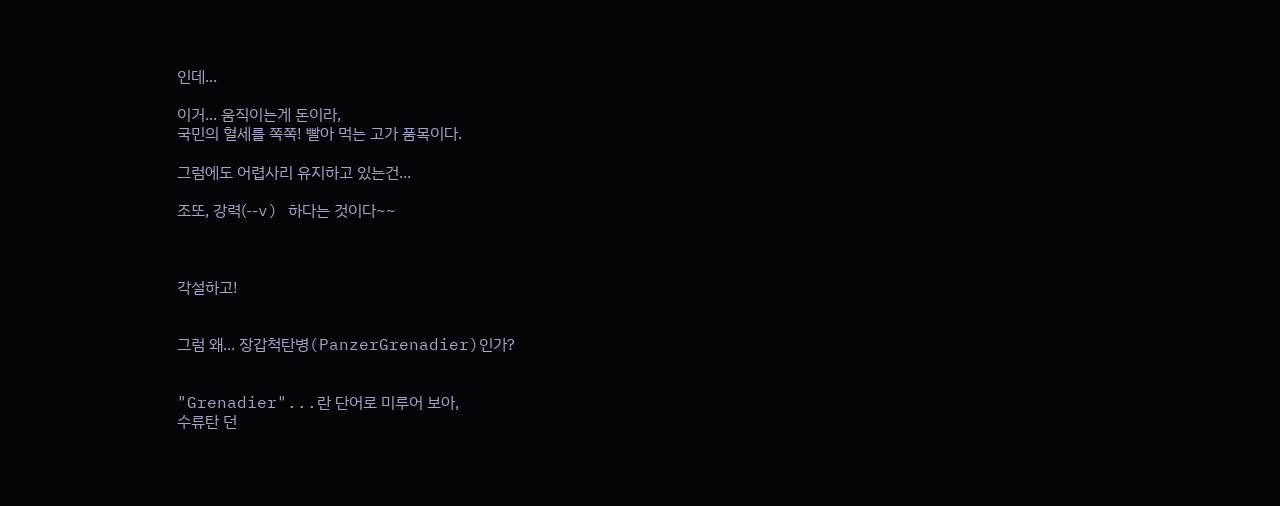인데...

이거... 움직이는게 돈이라,
국민의 혈세를 쪽쪽! 빨아 먹는 고가 품목이다.

그럼에도 어렵사리 유지하고 있는건...

조또, 강력(--v) 하다는 것이다~~



각설하고!


그럼 왜... 장갑척탄병(PanzerGrenadier)인가?


"Grenadier"...란 단어로 미루어 보아,
수류탄 던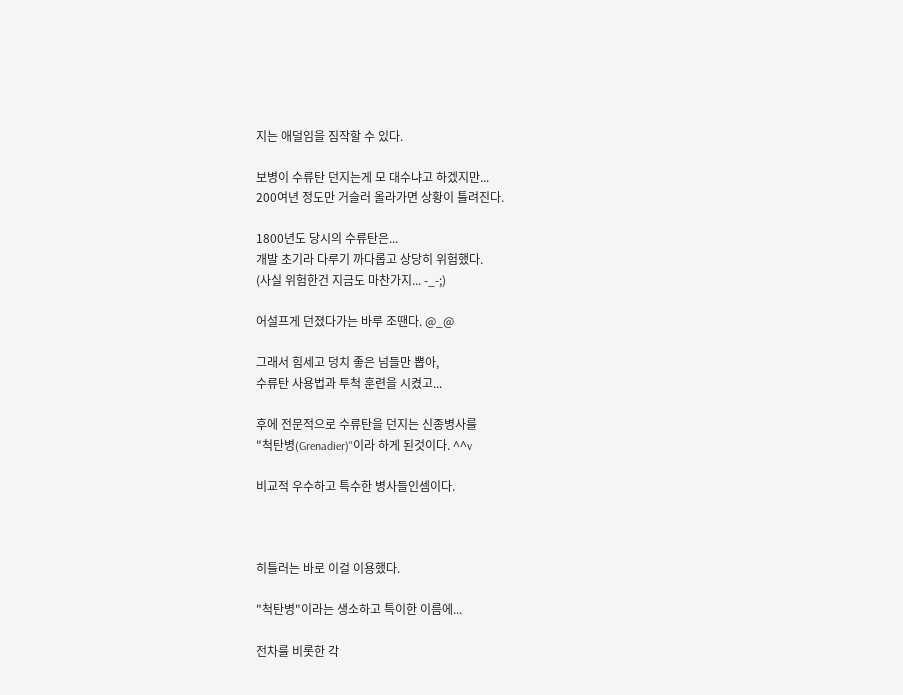지는 애덜임을 짐작할 수 있다.

보병이 수류탄 던지는게 모 대수냐고 하겠지만...
200여년 정도만 거슬러 올라가면 상황이 틀려진다.

1800년도 당시의 수류탄은...
개발 초기라 다루기 까다롭고 상당히 위험했다.
(사실 위험한건 지금도 마찬가지... -_-;)

어설프게 던졌다가는 바루 조땐다. @_@

그래서 힘세고 덩치 좋은 넘들만 뽑아,
수류탄 사용법과 투척 훈련을 시켰고...

후에 전문적으로 수류탄을 던지는 신종병사를
"척탄병(Grenadier)"이라 하게 된것이다. ^^v

비교적 우수하고 특수한 병사들인셈이다.



히틀러는 바로 이걸 이용했다.

"척탄병"이라는 생소하고 특이한 이름에...

전차를 비롯한 각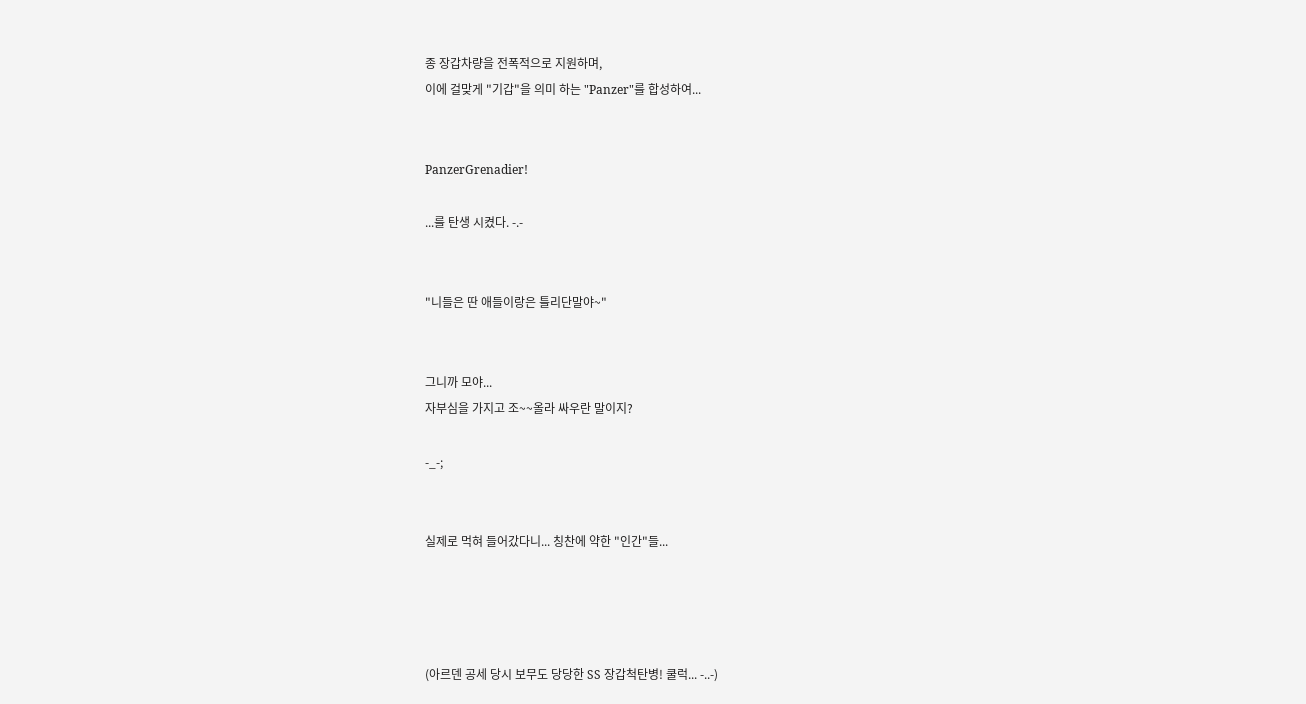종 장갑차량을 전폭적으로 지원하며,
이에 걸맞게 "기갑"을 의미 하는 "Panzer"를 합성하여...


PanzerGrenadier!

...를 탄생 시켰다. -.-


"니들은 딴 애들이랑은 틀리단말야~"


그니까 모야...
자부심을 가지고 조~~올라 싸우란 말이지?

-_-;


실제로 먹혀 들어갔다니... 칭찬에 약한 "인간"들...




(아르덴 공세 당시 보무도 당당한 SS 장갑척탄병! 쿨럭... -..-)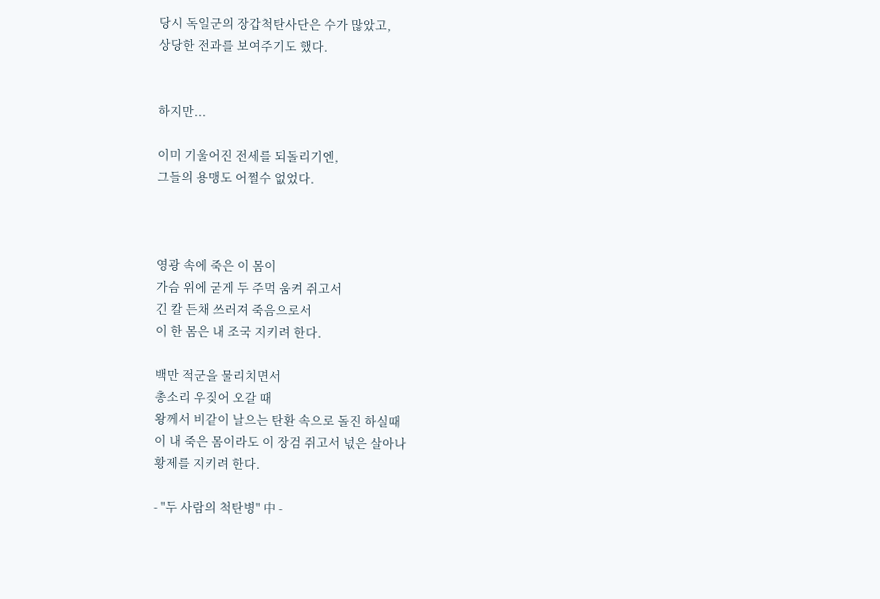당시 독일군의 장갑척탄사단은 수가 많았고,
상당한 전과를 보여주기도 했다.


하지만...

이미 기울어진 전세를 되돌리기엔,
그들의 용맹도 어쩔수 없었다.



영광 속에 죽은 이 몸이
가슴 위에 굳게 두 주먹 움켜 쥐고서
긴 칼 든채 쓰러져 죽음으로서
이 한 몸은 내 조국 지키려 한다.

백만 적군을 물리치면서
총소리 우짖어 오갈 때
왕께서 비같이 날으는 탄환 속으로 돌진 하실때
이 내 죽은 몸이라도 이 장검 쥐고서 넋은 살아나
황제를 지키려 한다.

- "두 사람의 척탄병" 中 -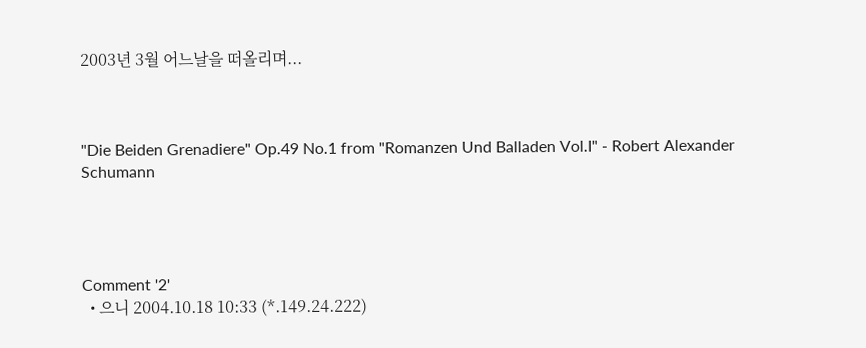2003년 3월 어느날을 떠올리며...



"Die Beiden Grenadiere" Op.49 No.1 from "Romanzen Und Balladen Vol.I" - Robert Alexander Schumann




Comment '2'
  • 으니 2004.10.18 10:33 (*.149.24.222)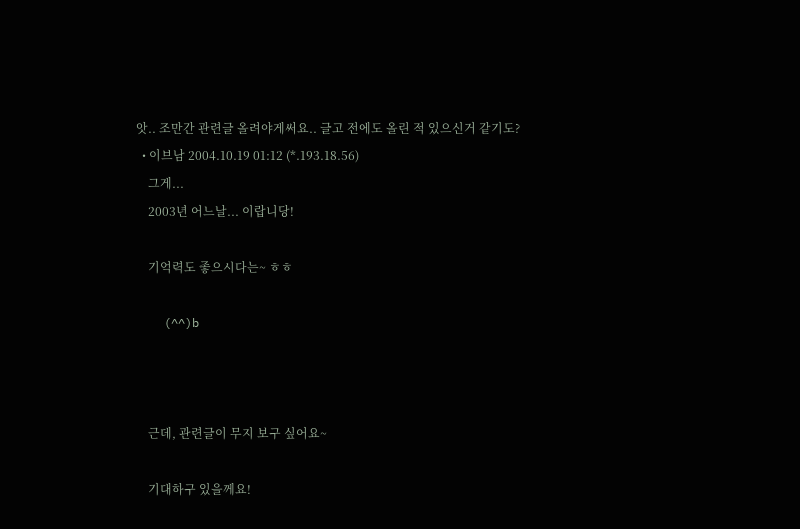앗.. 조만간 관련글 올려야게써요.. 글고 전에도 올린 적 있으신거 같기도?
  • 이브남 2004.10.19 01:12 (*.193.18.56)
    그게...
    2003년 어느날... 이랍니당!

    기억력도 좋으시다는~ ㅎㅎ

    (^^)b



    근데, 관련글이 무지 보구 싶어요~

    기대하구 있을께요!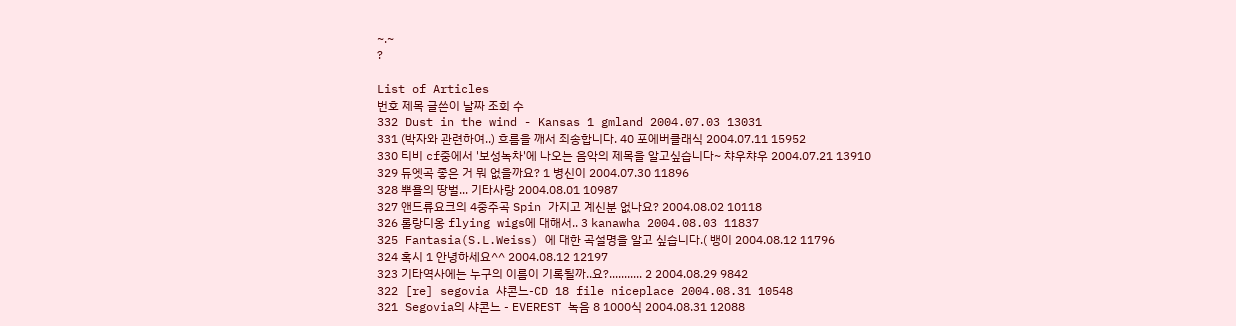~.~
?

List of Articles
번호 제목 글쓴이 날짜 조회 수
332 Dust in the wind - Kansas 1 gmland 2004.07.03 13031
331 (박자와 관련하여..) 흐름을 깨서 죄송합니다. 40 포에버클래식 2004.07.11 15952
330 티비 cf중에서 '보성녹차'에 나오는 음악의 제목을 알고싶습니다~ 챠우챠우 2004.07.21 13910
329 듀엣곡 좋은 거 뭐 없을까요? 1 병신이 2004.07.30 11896
328 뿌욜의 땅벌... 기타사랑 2004.08.01 10987
327 앤드류요크의 4중주곡 Spin 가지고 계신분 없나요? 2004.08.02 10118
326 롤랑디옹 flying wigs에 대해서.. 3 kanawha 2004.08.03 11837
325 Fantasia(S.L.Weiss) 에 대한 곡설명을 알고 싶습니다.( 뱅이 2004.08.12 11796
324 혹시 1 안녕하세요^^ 2004.08.12 12197
323 기타역사에는 누구의 이름이 기록될까..요?........... 2 2004.08.29 9842
322 [re] segovia 샤콘느-CD 18 file niceplace 2004.08.31 10548
321 Segovia의 샤콘느 - EVEREST 녹음 8 1000식 2004.08.31 12088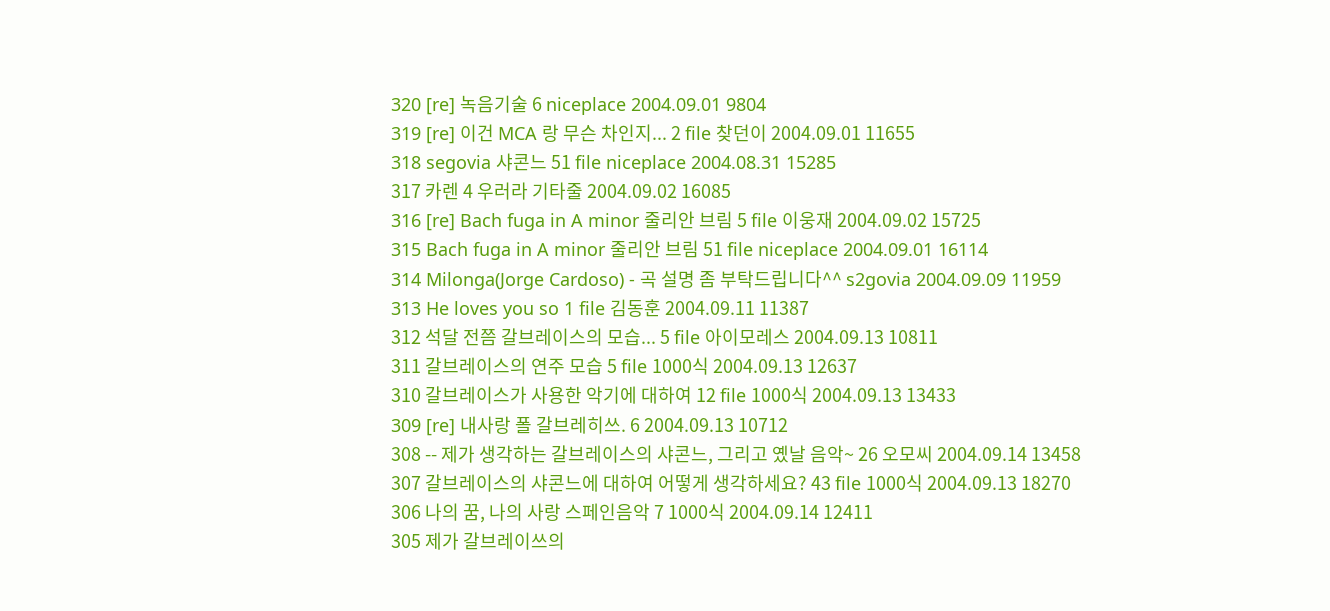320 [re] 녹음기술 6 niceplace 2004.09.01 9804
319 [re] 이건 MCA 랑 무슨 차인지... 2 file 찾던이 2004.09.01 11655
318 segovia 샤콘느 51 file niceplace 2004.08.31 15285
317 카렌 4 우러라 기타줄 2004.09.02 16085
316 [re] Bach fuga in A minor 줄리안 브림 5 file 이웅재 2004.09.02 15725
315 Bach fuga in A minor 줄리안 브림 51 file niceplace 2004.09.01 16114
314 Milonga(Jorge Cardoso) - 곡 설명 좀 부탁드립니다^^ s2govia 2004.09.09 11959
313 He loves you so 1 file 김동훈 2004.09.11 11387
312 석달 전쯤 갈브레이스의 모습... 5 file 아이모레스 2004.09.13 10811
311 갈브레이스의 연주 모습 5 file 1000식 2004.09.13 12637
310 갈브레이스가 사용한 악기에 대하여 12 file 1000식 2004.09.13 13433
309 [re] 내사랑 폴 갈브레히쓰. 6 2004.09.13 10712
308 -- 제가 생각하는 갈브레이스의 샤콘느, 그리고 옜날 음악~ 26 오모씨 2004.09.14 13458
307 갈브레이스의 샤콘느에 대하여 어떻게 생각하세요? 43 file 1000식 2004.09.13 18270
306 나의 꿈, 나의 사랑 스페인음악 7 1000식 2004.09.14 12411
305 제가 갈브레이쓰의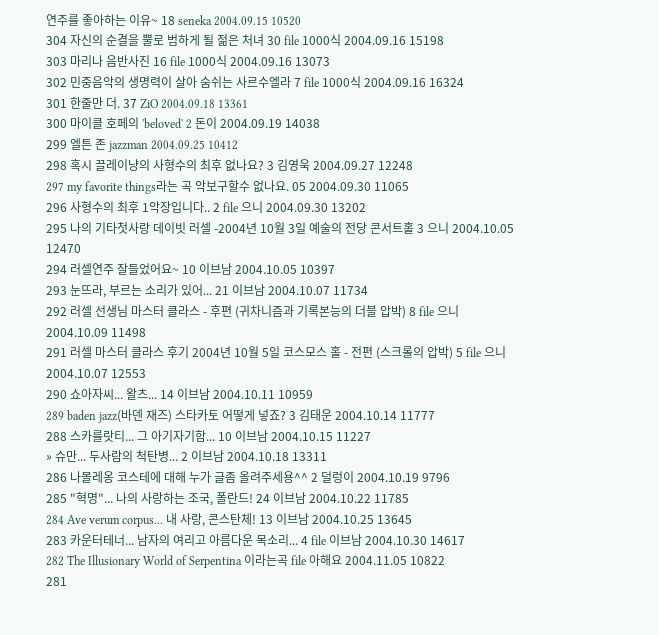연주를 좋아하는 이유~ 18 seneka 2004.09.15 10520
304 자신의 순결을 뿔로 범하게 될 젊은 처녀 30 file 1000식 2004.09.16 15198
303 마리나 음반사진 16 file 1000식 2004.09.16 13073
302 민중음악의 생명력이 살아 숨쉬는 사르수엘라 7 file 1000식 2004.09.16 16324
301 한줄만 더. 37 ZiO 2004.09.18 13361
300 마이클 호페의 'beloved' 2 돈이 2004.09.19 14038
299 엘튼 존 jazzman 2004.09.25 10412
298 혹시 끌레이냥의 사형수의 최후 없나요? 3 김영욱 2004.09.27 12248
297 my favorite things라는 곡 악보구할수 없나요. 05 2004.09.30 11065
296 사형수의 최후 1악장입니다.. 2 file 으니 2004.09.30 13202
295 나의 기타첫사랑 데이빗 러셀 -2004년 10월 3일 예술의 전당 콘서트홀 3 으니 2004.10.05 12470
294 러셀연주 잘들었어요~ 10 이브남 2004.10.05 10397
293 눈뜨라, 부르는 소리가 있어... 21 이브남 2004.10.07 11734
292 러셀 선생님 마스터 클라스 - 후편 (귀차니즘과 기록본능의 더블 압박) 8 file 으니 2004.10.09 11498
291 러셀 마스터 클라스 후기 2004년 10월 5일 코스모스 홀 - 전편 (스크롤의 압박) 5 file 으니 2004.10.07 12553
290 쇼아자씨... 왈츠... 14 이브남 2004.10.11 10959
289 baden jazz(바덴 재즈) 스타카토 어떻게 넣죠? 3 김태운 2004.10.14 11777
288 스카를랏티... 그 아기자기함... 10 이브남 2004.10.15 11227
» 슈만... 두사람의 척탄병... 2 이브남 2004.10.18 13311
286 나몰레옹 코스테에 대해 누가 글좀 올려주세용^^ 2 덜렁이 2004.10.19 9796
285 "혁명"... 나의 사랑하는 조국, 폴란드! 24 이브남 2004.10.22 11785
284 Ave verum corpus... 내 사랑, 콘스탄체! 13 이브남 2004.10.25 13645
283 카운터테너... 남자의 여리고 아름다운 목소리... 4 file 이브남 2004.10.30 14617
282 The Illusionary World of Serpentina 이라는곡 file 아해요 2004.11.05 10822
281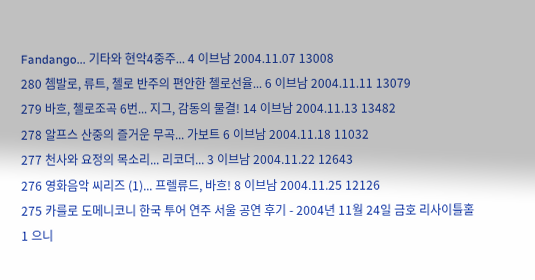Fandango... 기타와 현악4중주... 4 이브남 2004.11.07 13008
280 쳄발로, 류트, 첼로 반주의 편안한 첼로선율... 6 이브남 2004.11.11 13079
279 바흐, 첼로조곡 6번... 지그, 감동의 물결! 14 이브남 2004.11.13 13482
278 알프스 산중의 즐거운 무곡... 가보트 6 이브남 2004.11.18 11032
277 천사와 요정의 목소리... 리코더... 3 이브남 2004.11.22 12643
276 영화음악 씨리즈 (1)... 프렐류드, 바흐! 8 이브남 2004.11.25 12126
275 카를로 도메니코니 한국 투어 연주 서울 공연 후기 - 2004년 11월 24일 금호 리사이틀홀 1 으니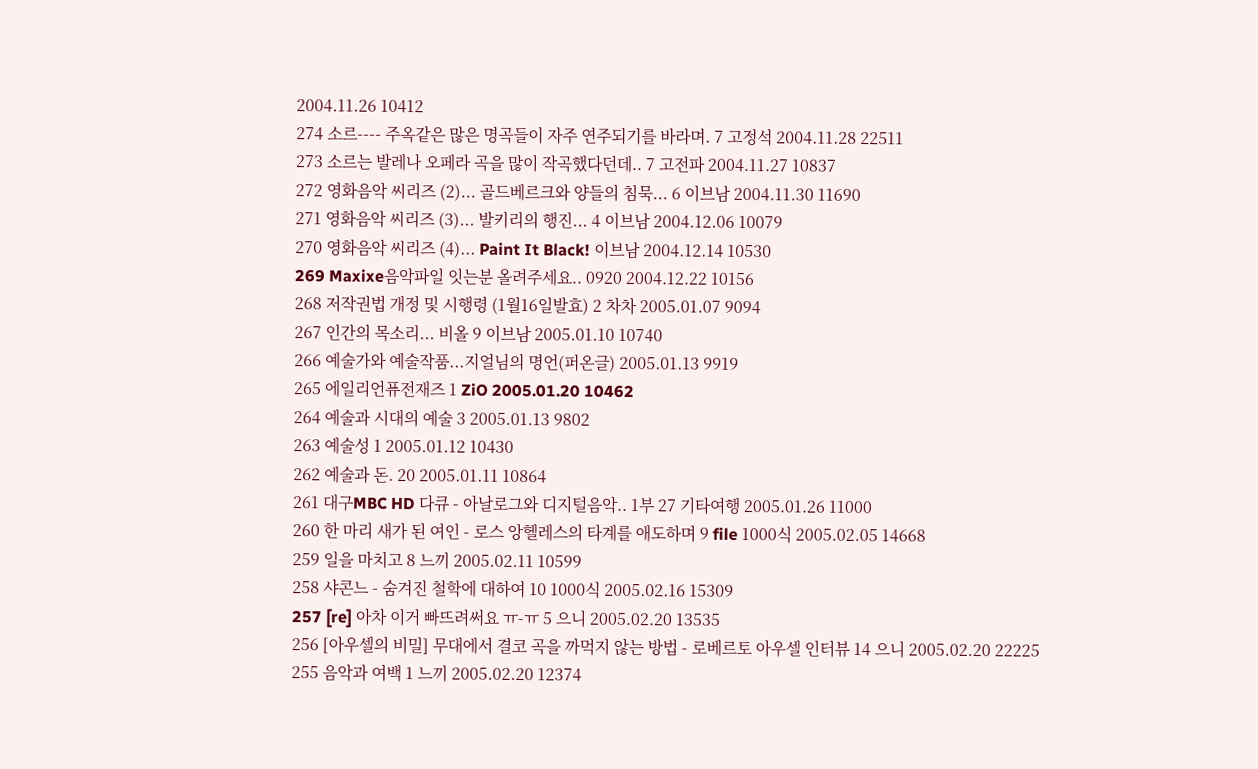2004.11.26 10412
274 소르---- 주옥같은 많은 명곡들이 자주 연주되기를 바라며. 7 고정석 2004.11.28 22511
273 소르는 발레나 오페라 곡을 많이 작곡했다던데.. 7 고전파 2004.11.27 10837
272 영화음악 씨리즈 (2)... 골드베르크와 양들의 침묵... 6 이브남 2004.11.30 11690
271 영화음악 씨리즈 (3)... 발키리의 행진... 4 이브남 2004.12.06 10079
270 영화음악 씨리즈 (4)... Paint It Black! 이브남 2004.12.14 10530
269 Maxixe음악파일 잇는분 올려주세요.. 0920 2004.12.22 10156
268 저작권법 개정 및 시행령 (1월16일발효) 2 차차 2005.01.07 9094
267 인간의 목소리... 비올 9 이브남 2005.01.10 10740
266 예술가와 예술작품...지얼님의 명언(퍼온글) 2005.01.13 9919
265 에일리언퓨전재즈 1 ZiO 2005.01.20 10462
264 예술과 시대의 예술 3 2005.01.13 9802
263 예술성 1 2005.01.12 10430
262 예술과 돈. 20 2005.01.11 10864
261 대구MBC HD 다큐 - 아날로그와 디지털음악.. 1부 27 기타여행 2005.01.26 11000
260 한 마리 새가 된 여인 - 로스 앙헬레스의 타계를 애도하며 9 file 1000식 2005.02.05 14668
259 일을 마치고 8 느끼 2005.02.11 10599
258 샤콘느 - 숨겨진 철학에 대하여 10 1000식 2005.02.16 15309
257 [re] 아차 이거 빠뜨려써요 ㅠ-ㅠ 5 으니 2005.02.20 13535
256 [아우셀의 비밀] 무대에서 결코 곡을 까먹지 않는 방법 - 로베르토 아우셀 인터뷰 14 으니 2005.02.20 22225
255 음악과 여백 1 느끼 2005.02.20 12374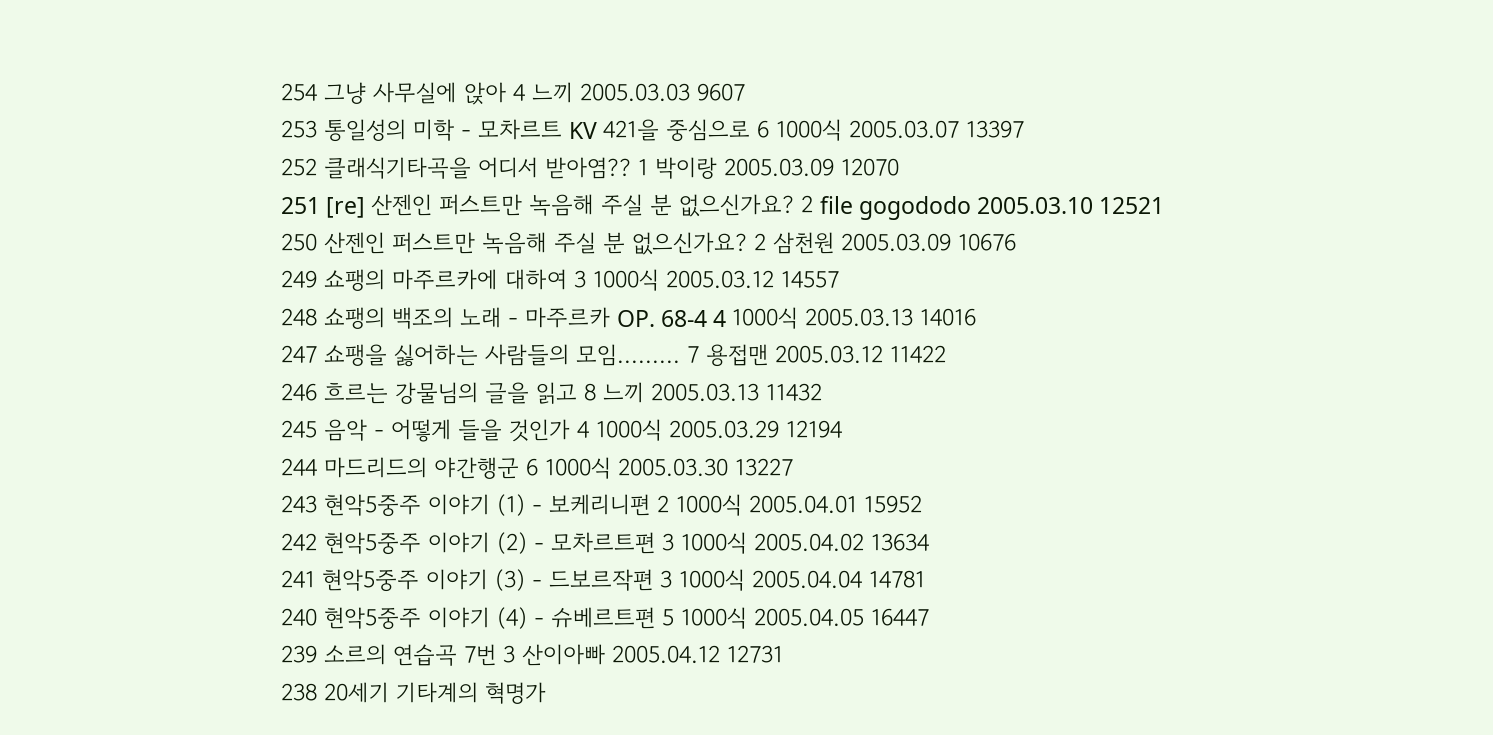254 그냥 사무실에 앉아 4 느끼 2005.03.03 9607
253 통일성의 미학 - 모차르트 KV 421을 중심으로 6 1000식 2005.03.07 13397
252 클래식기타곡을 어디서 받아염?? 1 박이랑 2005.03.09 12070
251 [re] 산젠인 퍼스트만 녹음해 주실 분 없으신가요? 2 file gogododo 2005.03.10 12521
250 산젠인 퍼스트만 녹음해 주실 분 없으신가요? 2 삼천원 2005.03.09 10676
249 쇼팽의 마주르카에 대하여 3 1000식 2005.03.12 14557
248 쇼팽의 백조의 노래 - 마주르카 OP. 68-4 4 1000식 2005.03.13 14016
247 쇼팽을 싫어하는 사람들의 모임......... 7 용접맨 2005.03.12 11422
246 흐르는 강물님의 글을 읽고 8 느끼 2005.03.13 11432
245 음악 - 어떻게 들을 것인가 4 1000식 2005.03.29 12194
244 마드리드의 야간행군 6 1000식 2005.03.30 13227
243 현악5중주 이야기 (1) - 보케리니편 2 1000식 2005.04.01 15952
242 현악5중주 이야기 (2) - 모차르트편 3 1000식 2005.04.02 13634
241 현악5중주 이야기 (3) - 드보르작편 3 1000식 2005.04.04 14781
240 현악5중주 이야기 (4) - 슈베르트편 5 1000식 2005.04.05 16447
239 소르의 연습곡 7번 3 산이아빠 2005.04.12 12731
238 20세기 기타계의 혁명가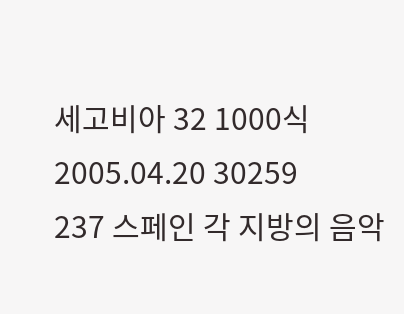세고비아 32 1000식 2005.04.20 30259
237 스페인 각 지방의 음악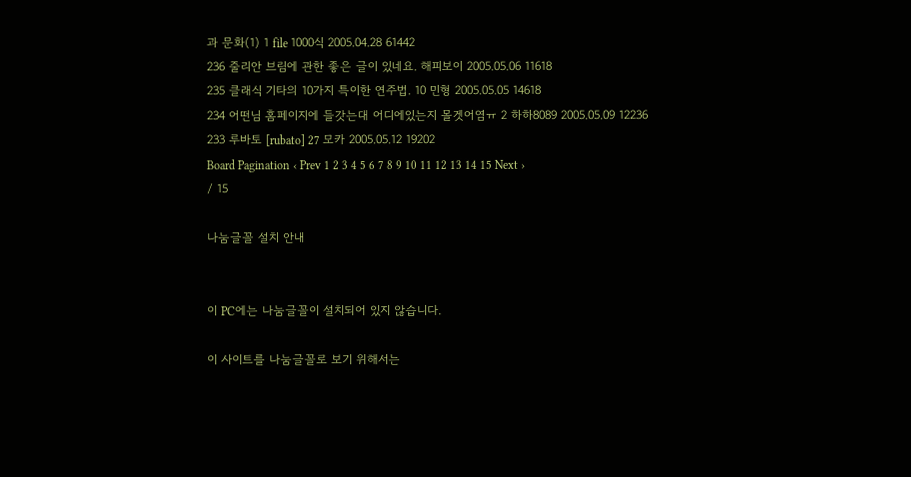과 문화(1) 1 file 1000식 2005.04.28 61442
236 줄리안 브림에 관한 좋은 글이 있네요. 해피보이 2005.05.06 11618
235 클래식 기타의 10가지 특이한 연주법. 10 민형 2005.05.05 14618
234 어떤님 홈페이지에 들갓는대 어디에있는지 몰겟어염ㅠ 2 하하8089 2005.05.09 12236
233 루바토 [rubato] 27 모카 2005.05.12 19202
Board Pagination ‹ Prev 1 2 3 4 5 6 7 8 9 10 11 12 13 14 15 Next ›
/ 15

나눔글꼴 설치 안내


이 PC에는 나눔글꼴이 설치되어 있지 않습니다.

이 사이트를 나눔글꼴로 보기 위해서는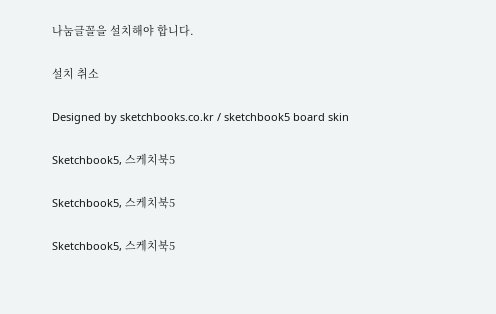나눔글꼴을 설치해야 합니다.

설치 취소

Designed by sketchbooks.co.kr / sketchbook5 board skin

Sketchbook5, 스케치북5

Sketchbook5, 스케치북5

Sketchbook5, 스케치북5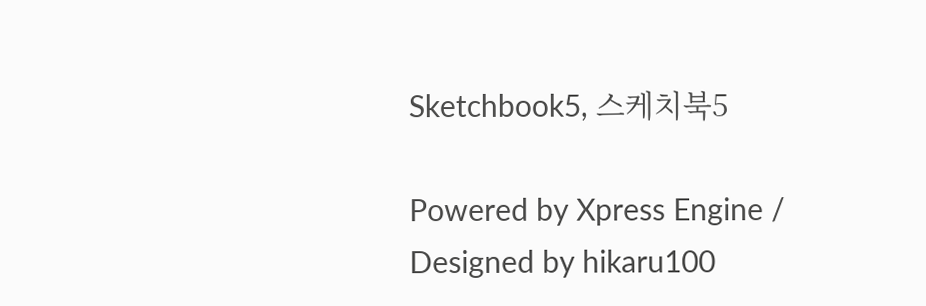Sketchbook5, 스케치북5

Powered by Xpress Engine / Designed by hikaru100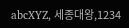abcXYZ, 세종대왕,1234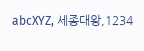abcXYZ, 세종대왕,1234